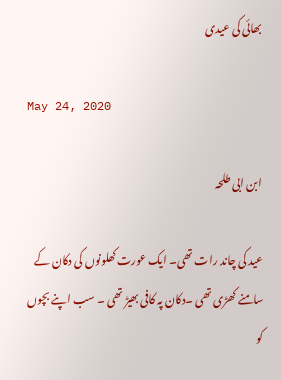بھائی کی عیدی

May 24, 2020

ابن ابی طلحہ

عید کی چاند رات تھی۔ ایک عورت کھلونوں کی دکان کے سامنے کھڑی تھی ۔دکان پہ کافی بھیڑ تھی ۔ سب اپنے بچوں کو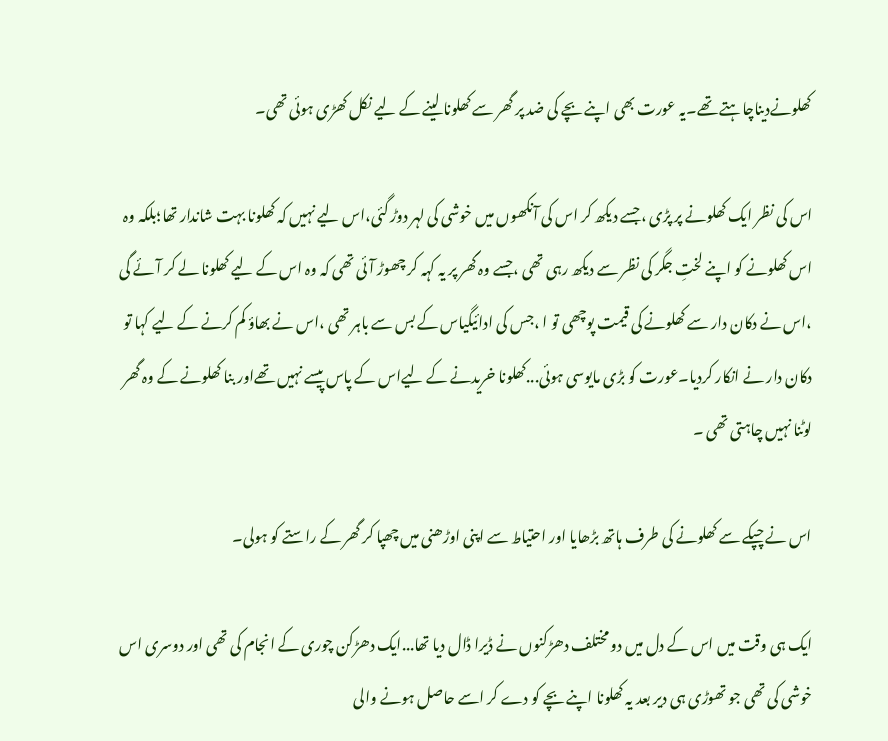کھلونےدیناچاہتے تھے۔یہ عورت بھی اپنے بچے کی ضد پر گھر سے کھلونا لینے کے لیے نکل کھڑی ہوئی تھی۔

اس کی نظر ایک کھلونے پر پڑی ،جسے دیکھ کر اس کی آنکھوں میں خوشی کی لہر دوڑ گئی،اس لیے نہیں کہ کھلونا بہت شاندار تھا؛بلکہ وہ اس کھلونے کو اپنے لختِ جگر کی نظر سے دیکھ رہی تھی ،جسے وہ گھر پر یہ کہہ کر چھوڑ آئی تھی کہ وہ اس کے لیے کھلونا لے کر آئے گی ،اس نے دکان دار سے کھلونے کی قیمت پوچھی تو ا ،جس کی ادائیگیاس کے بس سے باہر تھی ،اس نے بھاؤ کم کرنے کے لیے کہا تو دکان دار نے انکار کردیا۔عورت کو بڑی مایوسی ہوئی...کھلونا خریدنے کے لیےاس کے پاس پیسے نہیں تھےاور بنا کھلونے کے وہ گھر لوٹنا نہیں چاہتی تھی ۔

اس نے چپکے سے کھلونے کی طرف ہاتھ بڑھایا اور احتیاط سے اپنی اوڑھنی میں چھپا کر گھر کے راستے کو ہولی۔

ایک ہی وقت میں اس کے دل میں دو مختلف دھڑکنوں نے ڈیرا ڈال دیا تھا...ایک دھڑکن چوری کے انجام کی تھی اور دوسری اس خوشی کی تھی جو تھوڑی ہی دیر بعد یہ کھلونا اپنے بچے کو دے کر اسے حاصل ہونے والی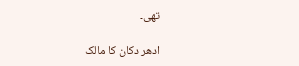تھی۔

ادھر دکان کا مالک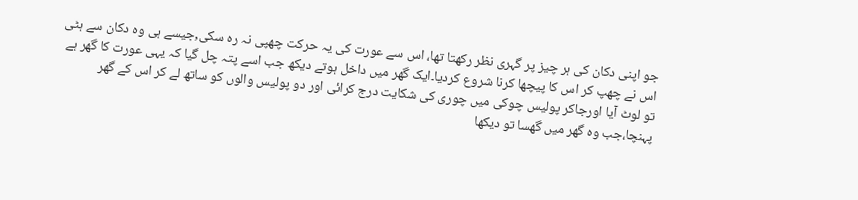جو اپنی دکان کی ہر چیز پر گہری نظر رکھتا تھا، اس سے عورت کی یہ حرکت چھپی نہ رہ سکی,جیسے ہی وہ دکان سے ہٹی اس نے چھپ کر اس کا پیچھا کرنا شروع کردیا۔ایک گھر میں داخل ہوتے دیکھ جب اسے پتہ چل گیا کہ یہی عورت کا گھر ہے تو لوٹ آیا اورجاکر پولیس چوکی میں چوری کی شکایت درج کرائی اور دو پولیس والوں کو ساتھ لے کر اس کے گھر پہنچا،جب وہ گھر میں گھسا تو دیکھا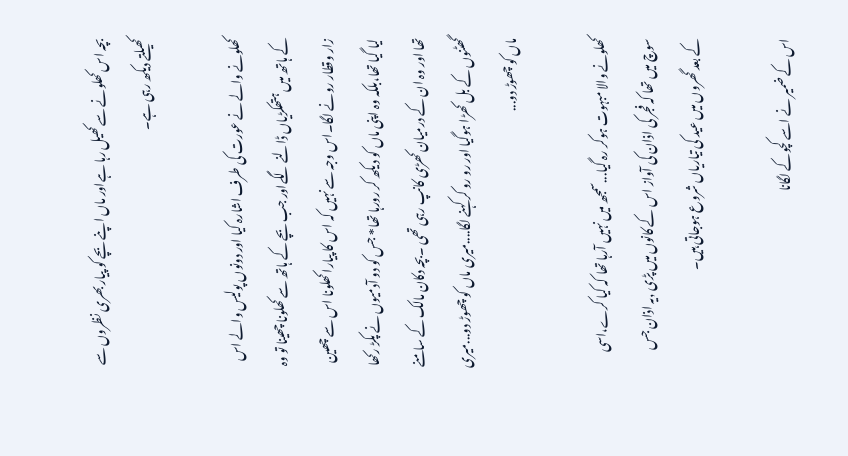بچہ اس کھلونے سے کھیل رہا ہےاور ماں اپنے بچے کو پیار بھری نظروں سے کھیلتے دیکھ رہی ہے۔

کھلونے والے نے عورت کی طرف اشارہ کیا اور دونوں پولیس والے اس کے ہاتھ میں ہتھکڑیاں ڈالنے لگےاور جب بچے کے ہاتھ سے کھلونا چھینا تو وہ زار وقطار رونے لگا۔اس وجہ سے نہیں کہ اس کا پیارا کھلونا اس سے چھین لیا گیا تھا،بلکہ وہ اپنی ماں کو دیکھ کر رورہا تھا* جس کو دو آدمیوں نے پکڑ رکھا تھا اور وہ ان کے درمیان کھڑی کانپ رہی تھی ۔بچہ دکان مالک کے سامنے گھٹنوں کے بل کھڑا ہوگیا اور رو رو کر کہنے لگا....میری ماں کو چھوڑ دو...میری ماں کو چھوڑ دو...

کھلونے والا مبہوت ہوکر رہ گیا...سمجھ میں نہیں آرہا تھا کہ کیا کرے،اسی سوچ میں تھا کہ فجر کی اذان کی آواز اس کے کانوں میں پڑی ,یہ اذان جس کے بعد گھروں میں عید کی تیاریاں شروع ہوجاتی ہیں۔

اس کے ضمیر نے اسے کچوکے لگانا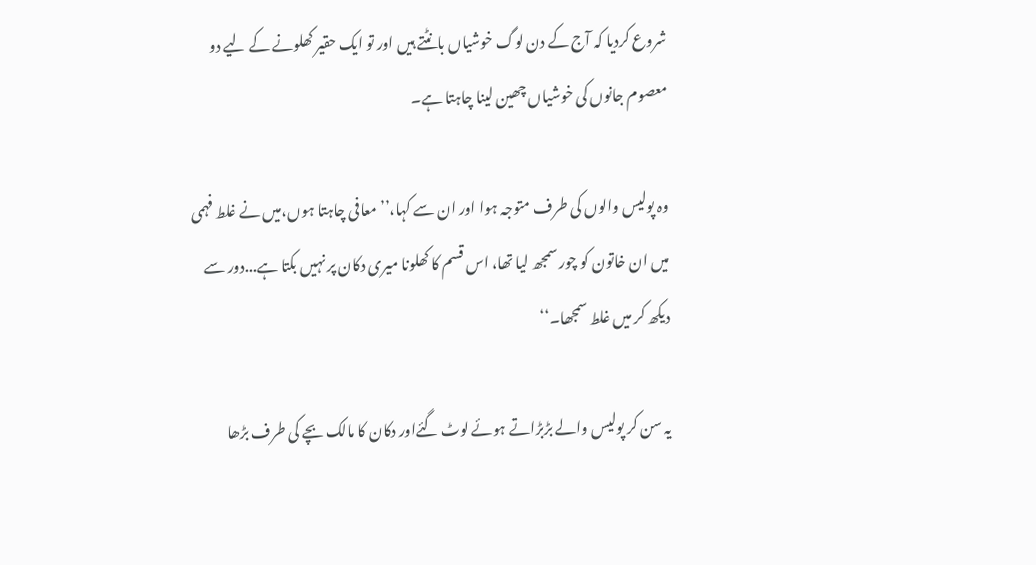شروع کردیا کہ آج کے دن لوگ خوشیاں بانٹتے ہیں اور تو ایک حقیر کھلونے کے لیے دو معصوم جانوں کی خوشیاں چھین لینا چاہتا ہے۔

وہ پولیس والوں کی طرف متوجہ ہوا اور ان سے کہا،’’معافی چاہتا ہوں،میں نے غلط فہمی میں ان خاتون کو چور سمجھ لیا تھا، اس قسم کا کھلونا میری دکان پر نہیں بکتا ہے...دور سے دیکھ کر میں غلط سمجھا۔‘‘

یہ سن کر پولیس والے بڑبڑاتے ہوئے لوٹ گئےاور دکان کا مالک بچے کی طرف بڑھا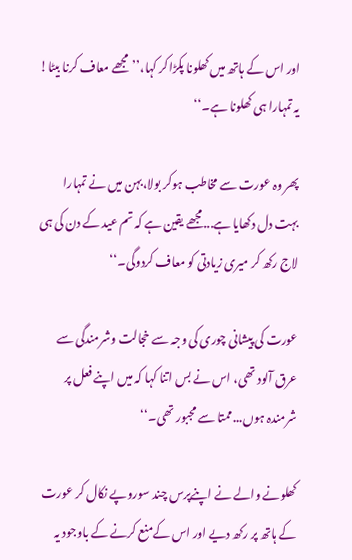اور اس کے ہاتھ میں کھلونا پکڑاکر کہا،’’مجھے معاف کرنا بیٹا! یہ تمہارا ہی کھلونا ہے۔‘‘

پھر وہ عورت سے مخاطب ہوکر بولا،بہن میں نے تمہارا بہت دل دکھایا ہے...مجھے یقین ہے کہ تم عید کے دن کی ہی لاج رکھ کر میری زیادتی کو معاف کردوگی۔‘‘

عورت کی پیشانی چوری کی وجہ سے خجالت وشرمندگی سے عرق آلود تھی، اس نے بس اتنا کہا کہ میں اپنے فعل پر شرمندہ ہوں...ممتا سے مجبور تھی۔‘‘

کھلونے والے نے اپنےپرس چند سوروپے نکال کر عورت کے ہاتھ پر رکھ دیے اور اس کےمنع کرنے کے باوجود یہ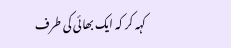کہہ کر کہ ایک بھائی کی طرف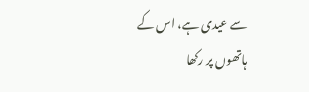سے عیدی ہے، اس کے ہاتھوں پر رکھا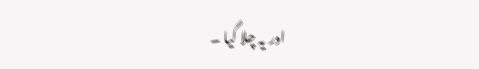اور یہ چلا گیا ۔